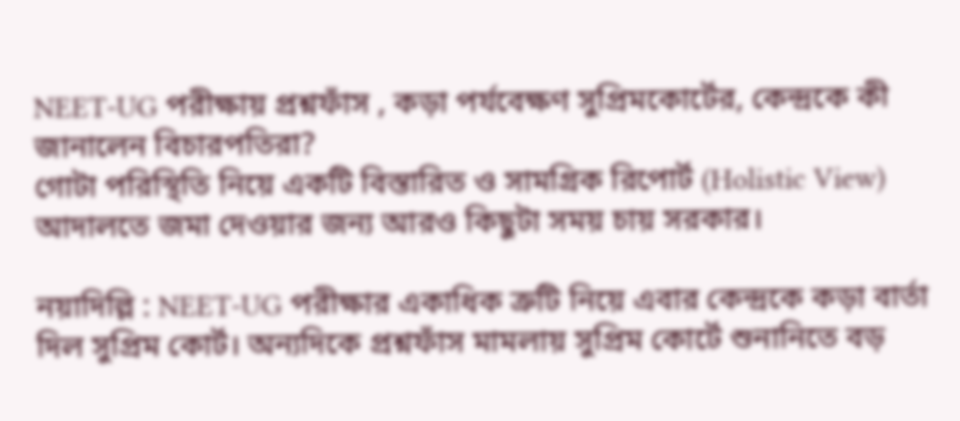NEET-UG পরীক্ষায় প্রশ্নফাঁস , কড়া পর্যবেক্ষণ সুপ্রিমকোর্টের, কেন্দ্রকে কী জানালেন বিচারপতিরা?
গোটা পরিস্থিতি নিয়ে একটি বিস্তারিত ও সামগ্রিক রিপোর্ট (Holistic View) আদালতে জমা দেওয়ার জন্য আরও কিছুটা সময় চায় সরকার।

নয়াদিল্লি : NEET-UG পরীক্ষার একাধিক ত্রুটি নিয়ে এবার কেন্দ্রকে কড়া বার্তা দিল সুপ্রিম কোর্ট। অন্যদিকে প্রশ্নফাঁস মামলায় সুপ্রিম কোর্টে শুনানিতে বড়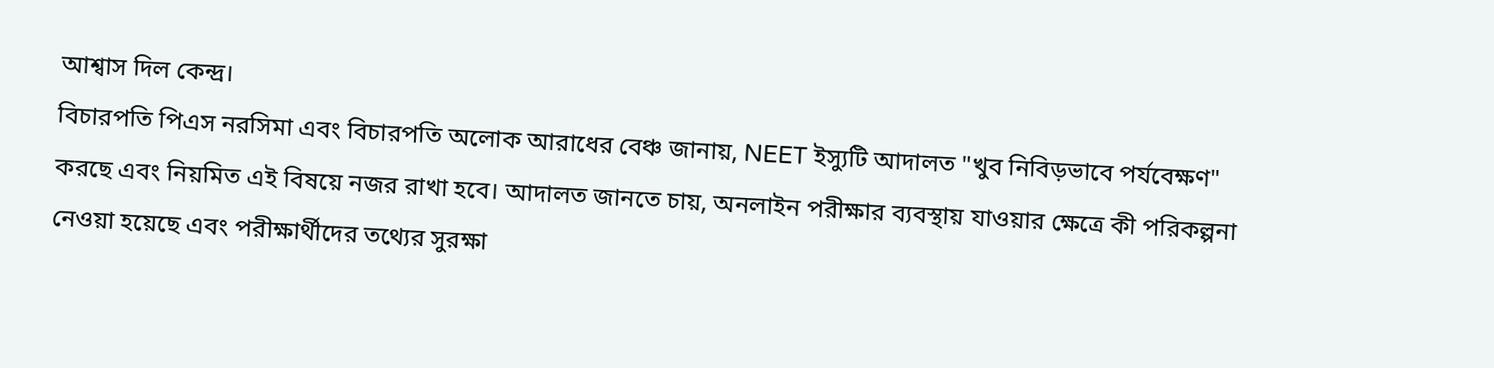আশ্বাস দিল কেন্দ্র।
বিচারপতি পিএস নরসিমা এবং বিচারপতি অলোক আরাধের বেঞ্চ জানায়, NEET ইস্যুটি আদালত "খুব নিবিড়ভাবে পর্যবেক্ষণ" করছে এবং নিয়মিত এই বিষয়ে নজর রাখা হবে। আদালত জানতে চায়, অনলাইন পরীক্ষার ব্যবস্থায় যাওয়ার ক্ষেত্রে কী পরিকল্পনা নেওয়া হয়েছে এবং পরীক্ষার্থীদের তথ্যের সুরক্ষা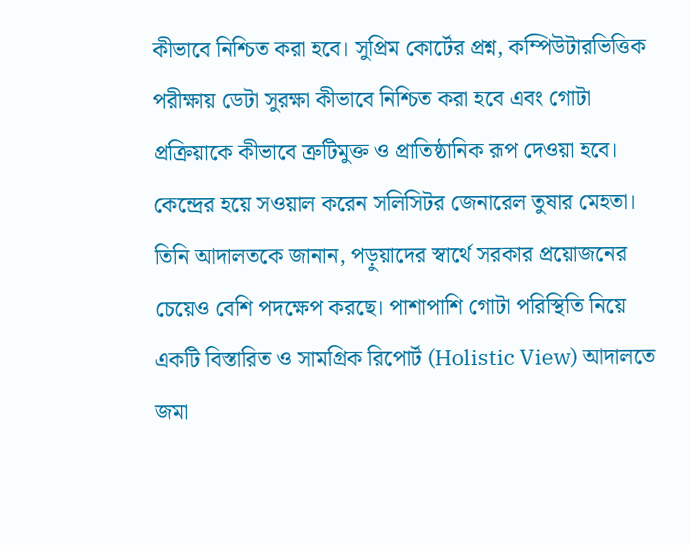কীভাবে নিশ্চিত করা হবে। সুপ্রিম কোর্টের প্রশ্ন, কম্পিউটারভিত্তিক পরীক্ষায় ডেটা সুরক্ষা কীভাবে নিশ্চিত করা হবে এবং গোটা প্রক্রিয়াকে কীভাবে ত্রুটিমুক্ত ও প্রাতিষ্ঠানিক রূপ দেওয়া হবে। কেন্দ্রের হয়ে সওয়াল করেন সলিসিটর জেনারেল তুষার মেহতা। তিনি আদালতকে জানান, পড়ুয়াদের স্বার্থে সরকার প্রয়োজনের চেয়েও বেশি পদক্ষেপ করছে। পাশাপাশি গোটা পরিস্থিতি নিয়ে একটি বিস্তারিত ও সামগ্রিক রিপোর্ট (Holistic View) আদালতে জমা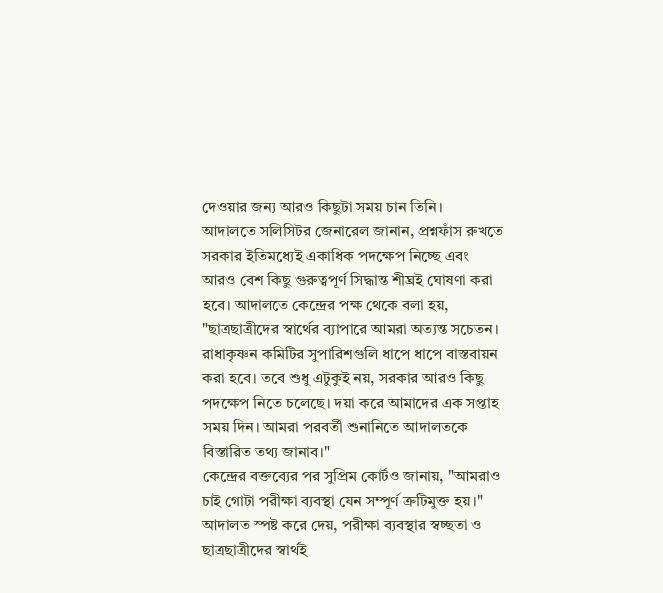দেওয়ার জন্য আরও কিছুটা সময় চান তিনি।
আদালতে সলিসিটর জেনারেল জানান, প্রশ্নফাঁস রুখতে সরকার ইতিমধ্যেই একাধিক পদক্ষেপ নিচ্ছে এবং আরও বেশ কিছু গুরুত্বপূর্ণ সিদ্ধান্ত শীঘ্রই ঘোষণা করা হবে। আদালতে কেন্দ্রের পক্ষ থেকে বলা হয়, "ছাত্রছাত্রীদের স্বার্থের ব্যাপারে আমরা অত্যন্ত সচেতন। রাধাকৃষ্ণন কমিটির সুপারিশগুলি ধাপে ধাপে বাস্তবায়ন করা হবে। তবে শুধু এটুকুই নয়, সরকার আরও কিছু পদক্ষেপ নিতে চলেছে। দয়া করে আমাদের এক সপ্তাহ সময় দিন। আমরা পরবর্তী শুনানিতে আদালতকে বিস্তারিত তথ্য জানাব।"
কেন্দ্রের বক্তব্যের পর সুপ্রিম কোর্টও জানায়, "আমরাও চাই গোটা পরীক্ষা ব্যবস্থা যেন সম্পূর্ণ ত্রুটিমুক্ত হয়।" আদালত স্পষ্ট করে দেয়, পরীক্ষা ব্যবস্থার স্বচ্ছতা ও ছাত্রছাত্রীদের স্বার্থই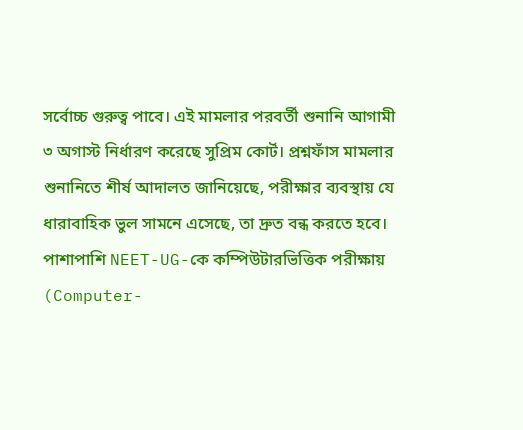সর্বোচ্চ গুরুত্ব পাবে। এই মামলার পরবর্তী শুনানি আগামী ৩ অগাস্ট নির্ধারণ করেছে সুপ্রিম কোর্ট। প্রশ্নফাঁস মামলার শুনানিতে শীর্ষ আদালত জানিয়েছে, পরীক্ষার ব্যবস্থায় যে ধারাবাহিক ভুল সামনে এসেছে, তা দ্রুত বন্ধ করতে হবে। পাশাপাশি NEET-UG-কে কম্পিউটারভিত্তিক পরীক্ষায় (Computer-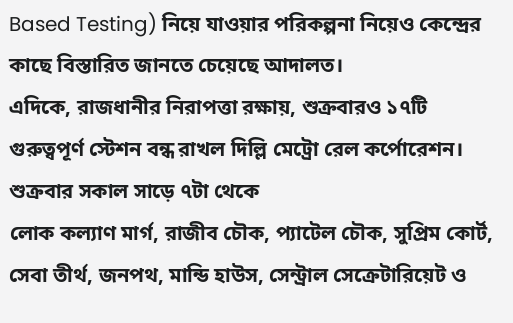Based Testing) নিয়ে যাওয়ার পরিকল্পনা নিয়েও কেন্দ্রের কাছে বিস্তারিত জানতে চেয়েছে আদালত।
এদিকে, রাজধানীর নিরাপত্তা রক্ষায়, শুক্রবারও ১৭টি গুরুত্বপূর্ণ স্টেশন বন্ধ রাখল দিল্লি মেট্রো রেল কর্পোরেশন। শুক্রবার সকাল সাড়ে ৭টা থেকে
লোক কল্যাণ মার্গ, রাজীব চৌক, প্যাটেল চৌক, সুপ্রিম কোর্ট, সেবা তীর্থ, জনপথ, মান্ডি হাউস, সেন্ট্রাল সেক্রেটারিয়েট ও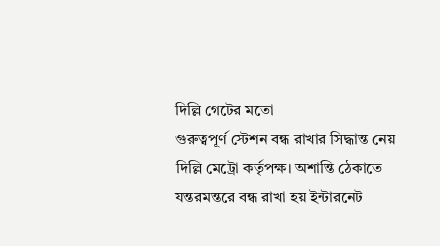দিল্লি গেটের মতো
গুরুত্বপূর্ণ স্টেশন বন্ধ রাখার সিদ্ধান্ত নেয় দিল্লি মেট্রো কর্তৃপক্ষ। অশান্তি ঠেকাতে যন্তরমন্তরে বন্ধ রাখা হয় ইন্টারনেট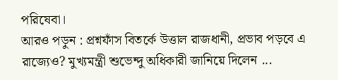পরিষেবা।
আরও পড়ুন : প্রশ্নফাঁস বিতর্কে উত্তাল রাজধানী, প্রভাব পড়বে এ রাজ্যেও? মুখ্যমন্ত্রী শুভেন্দু অধিকারী জানিয়ে দিলেন ...